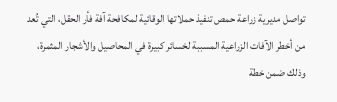تواصل مديرية زراعة حمص تنفيذ حملاتها الوقائية لمكافحة آفة فأر الحقل، التي تُعد من أخطر الآفات الزراعية المسببة لخسائر كبيرة في المحاصيل والأشجار المثمرة، وذلك ضمن خطة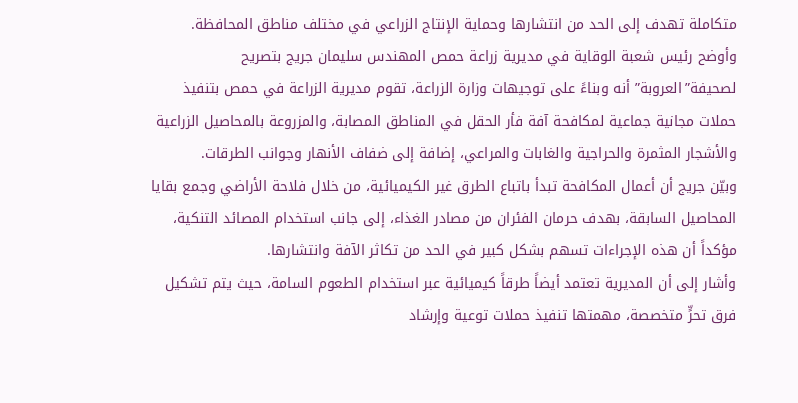متكاملة تهدف إلى الحد من انتشارها وحماية الإنتاج الزراعي في مختلف مناطق المحافظة.
وأوضح رئيس شعبة الوقاية في مديرية زراعة حمص المهندس سليمان جريج بتصريح لصحيفة”العروبة” أنه وبناءً على توجيهات وزارة الزراعة، تقوم مديرية الزراعة في حمص بتنفيذ حملات مجانية جماعية لمكافحة آفة فأر الحقل في المناطق المصابة، والمزروعة بالمحاصيل الزراعية والأشجار المثمرة والحراجية والغابات والمراعي، إضافة إلى ضفاف الأنهار وجوانب الطرقات.
وبيّن جريج أن أعمال المكافحة تبدأ باتباع الطرق غير الكيميائية، من خلال فلاحة الأراضي وجمع بقايا المحاصيل السابقة، بهدف حرمان الفئران من مصادر الغذاء، إلى جانب استخدام المصائد التنكية، مؤكداً أن هذه الإجراءات تسهم بشكل كبير في الحد من تكاثر الآفة وانتشارها.
وأشار إلى أن المديرية تعتمد أيضاً طرقاً كيميائية عبر استخدام الطعوم السامة، حيث يتم تشكيل فرق تحرٍّ متخصصة، مهمتها تنفيذ حملات توعية وإرشاد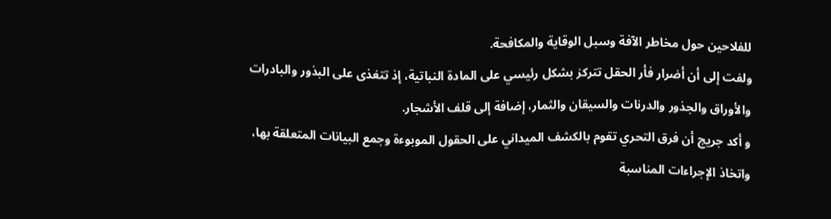للفلاحين حول مخاطر الآفة وسبل الوقاية والمكافحة.
ولفت إلى أن أضرار فأر الحقل تتركز بشكل رئيسي على المادة النباتية، إذ تتغذى على البذور والبادرات والأوراق والجذور والدرنات والسيقان والثمار، إضافة إلى قلف الأشجار.
و أكد جريج أن فرق التحري تقوم بالكشف الميداني على الحقول الموبوءة وجمع البيانات المتعلقة بها، واتخاذ الإجراءات المناسبة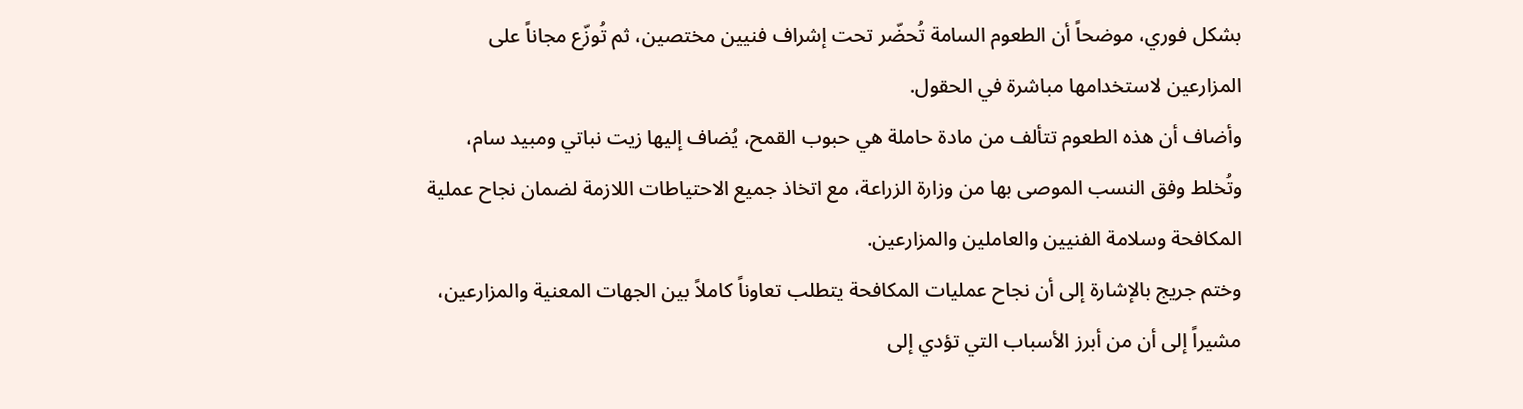بشكل فوري، موضحاً أن الطعوم السامة تُحضّر تحت إشراف فنيين مختصين، ثم تُوزّع مجاناً على المزارعين لاستخدامها مباشرة في الحقول.
وأضاف أن هذه الطعوم تتألف من مادة حاملة هي حبوب القمح، يُضاف إليها زيت نباتي ومبيد سام، وتُخلط وفق النسب الموصى بها من وزارة الزراعة، مع اتخاذ جميع الاحتياطات اللازمة لضمان نجاح عملية المكافحة وسلامة الفنيين والعاملين والمزارعين.
وختم جريج بالإشارة إلى أن نجاح عمليات المكافحة يتطلب تعاوناً كاملاً بين الجهات المعنية والمزارعين، مشيراً إلى أن من أبرز الأسباب التي تؤدي إلى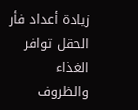زيادة أعداد فأر الحقل توافر الغذاء والظروف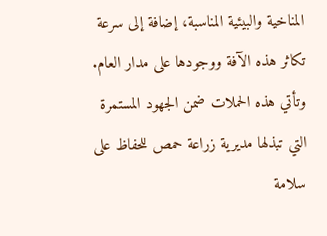المناخية والبيئية المناسبة، إضافة إلى سرعة تكاثر هذه الآفة ووجودها على مدار العام.
وتأتي هذه الحملات ضمن الجهود المستمرة التي تبذلها مديرية زراعة حمص للحفاظ على سلامة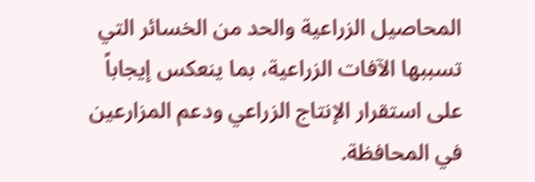المحاصيل الزراعية والحد من الخسائر التي تسببها الآفات الزراعية، بما ينعكس إيجاباً على استقرار الإنتاج الزراعي ودعم المزارعين في المحافظة.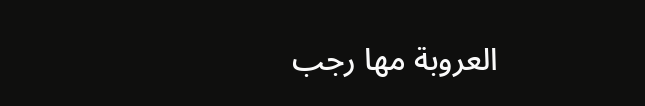العروبة مها رجب